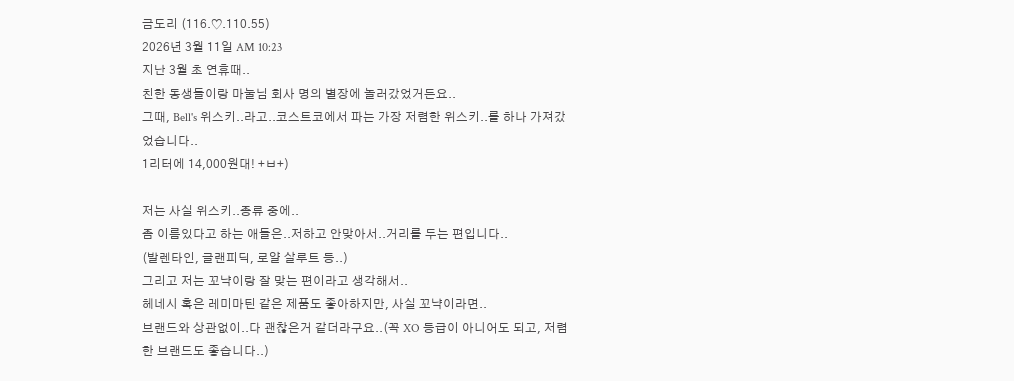금도리 (116.♡.110.55)
2026년 3월 11일 AM 10:23
지난 3월 초 연휴때..
친한 동생들이랑 마눌님 회사 명의 별장에 놀러갔었거든요..
그때, Bell's 위스키..라고..코스트코에서 파는 가장 저렴한 위스키..를 하나 가져갔었습니다..
1리터에 14,000원대! +ㅂ+)

저는 사실 위스키..종류 중에..
좀 이름있다고 하는 애들은..저하고 안맞아서..거리를 두는 편입니다..
(발렌타인, 글랜피딕, 로얄 살루트 등..)
그리고 저는 꼬냑이랑 잘 맞는 편이라고 생각해서..
헤네시 혹은 레미마틴 같은 제품도 좋아하지만, 사실 꼬냑이라면..
브랜드와 상관없이..다 괜찮은거 같더라구요..(꼭 XO 등급이 아니어도 되고, 저렴한 브랜드도 좋습니다..)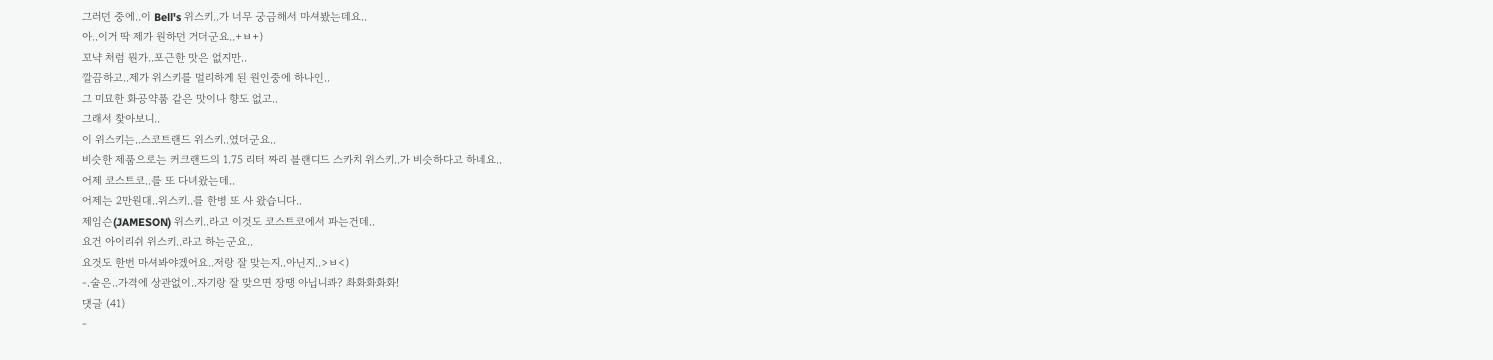그러던 중에..이 Bell's 위스키..가 너무 궁금해서 마셔봤는데요..
아..이거 딱 제가 원하던 거더군요..+ㅂ+)
꼬냑 처럼 뭔가..포근한 맛은 없지만..
깔끔하고..제가 위스키를 멀리하게 된 원인중에 하나인..
그 미묘한 화공약품 같은 맛이나 향도 없고..
그래서 찾아보니..
이 위스키는..스코트랜드 위스키..였더군요..
비슷한 제품으로는 커크랜드의 1.75 리터 짜리 블랜디드 스카치 위스키..가 비슷하다고 하네요..
어제 코스트코..를 또 다녀왔는데..
어제는 2만원대..위스키..를 한병 또 사 왔습니다..
제임슨(JAMESON) 위스키..라고 이것도 코스트코에서 파는건데..
요건 아이리쉬 위스키..라고 하는군요..
요것도 한번 마셔봐야겠어요..저랑 잘 맞는지..아닌지..>ㅂ<)
-.술은..가격에 상관없이..자기랑 잘 맞으면 장땡 아닙니콰? 촤화화화화!
댓글 (41)
-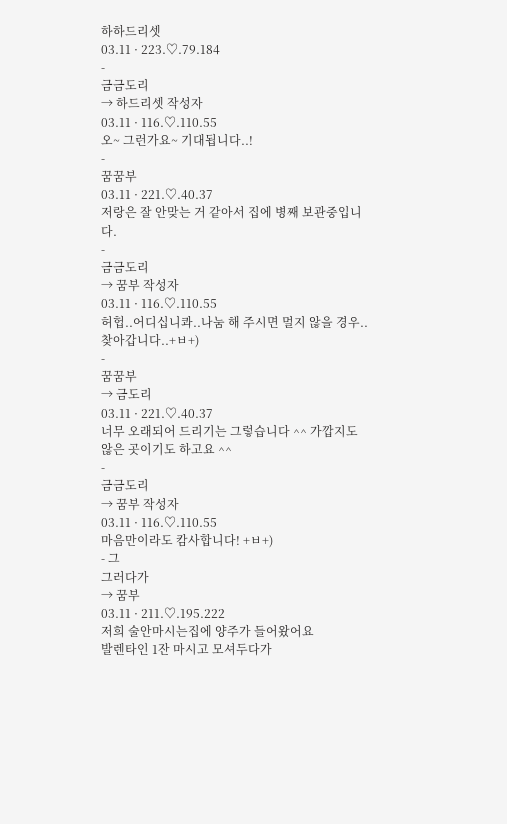하하드리셋
03.11 · 223.♡.79.184
-
금금도리
→ 하드리셋 작성자
03.11 · 116.♡.110.55
오~ 그런가요~ 기대됩니다..!
-
꿈꿈부
03.11 · 221.♡.40.37
저랑은 잘 안맞는 거 같아서 집에 병째 보관중입니다.
-
금금도리
→ 꿈부 작성자
03.11 · 116.♡.110.55
허헙..어디십니콰..나눔 해 주시면 멀지 않을 경우..찾아갑니다..+ㅂ+)
-
꿈꿈부
→ 금도리
03.11 · 221.♡.40.37
너무 오래되어 드리기는 그렇습니다 ^^ 가깝지도 않은 곳이기도 하고요 ^^
-
금금도리
→ 꿈부 작성자
03.11 · 116.♡.110.55
마음만이라도 캄사합니다! +ㅂ+)
- 그
그러다가
→ 꿈부
03.11 · 211.♡.195.222
저희 술안마시는집에 양주가 들어왔어요
발렌타인 1잔 마시고 모셔두다가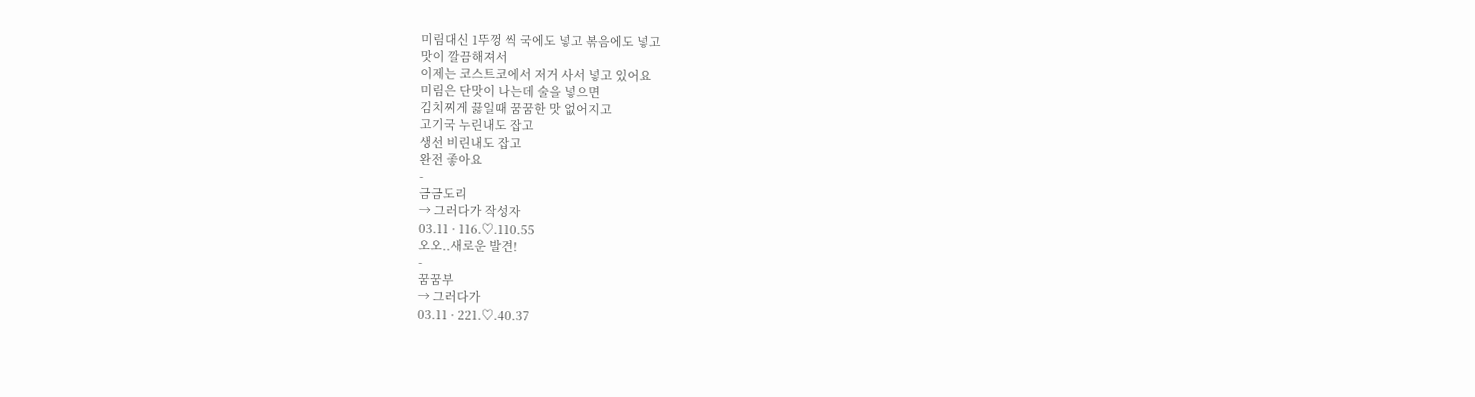미림대신 1뚜껑 씩 국에도 넣고 볶음에도 넣고
맛이 깔끔해져서
이제는 코스트코에서 저거 사서 넣고 있어요
미림은 단맛이 나는데 술을 넣으면
김치찌게 끓일때 꿈꿈한 맛 없어지고
고기국 누린내도 잡고
생선 비린내도 잡고
완전 좋아요
-
금금도리
→ 그러다가 작성자
03.11 · 116.♡.110.55
오오..새로운 발견!
-
꿈꿈부
→ 그러다가
03.11 · 221.♡.40.37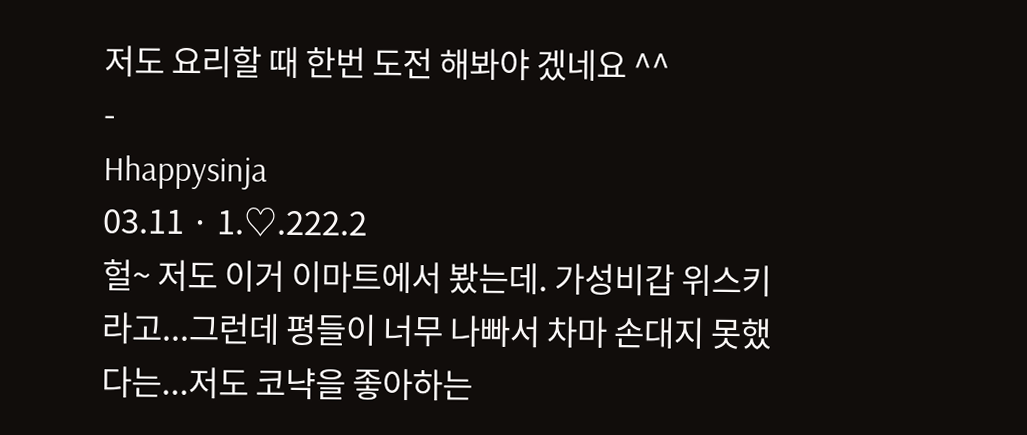저도 요리할 때 한번 도전 해봐야 겠네요 ^^
-
Hhappysinja
03.11 · 1.♡.222.2
헐~ 저도 이거 이마트에서 봤는데. 가성비갑 위스키라고...그런데 평들이 너무 나빠서 차마 손대지 못했다는...저도 코냑을 좋아하는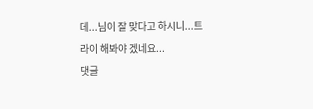데...님이 잘 맞다고 하시니...트라이 해봐야 겠네요...
댓글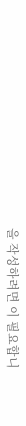을 작성하려면 이 필요합니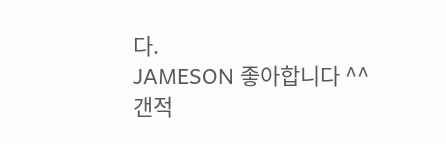다.
JAMESON 좋아합니다 ^^
갠적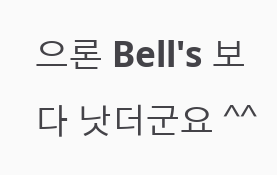으론 Bell's 보다 낫더군요 ^^